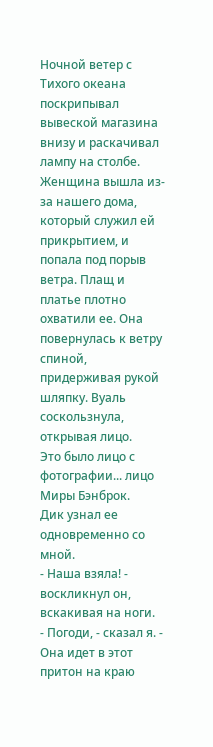Ночной ветер с Тихого океана поскрипывал вывеской магазина внизу и раскачивал лампу на столбе. Женщина вышла из-за нашего дома, который служил ей прикрытием, и попала под порыв ветра. Плащ и платье плотно охватили ее. Она повернулась к ветру спиной, придерживая рукой шляпку. Вуаль соскользнула, открывая лицо.
Это было лицо с фотографии... лицо Миры Бэнброк.
Дик узнал ее одновременно со мной.
- Наша взяла! - воскликнул он, вскакивая на ноги.
- Погоди, - сказал я. - Она идет в этот притон на краю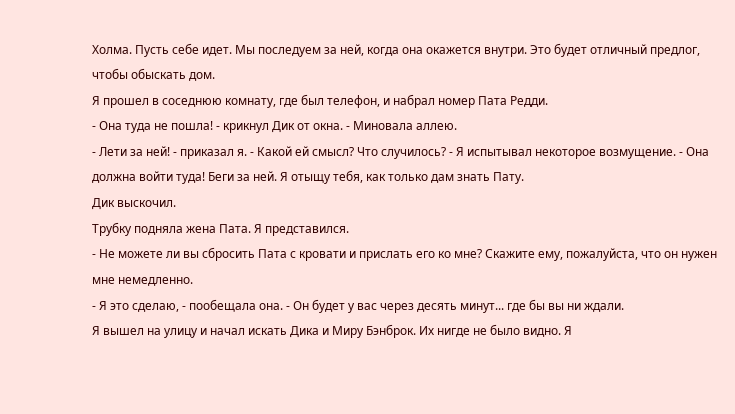Холма. Пусть себе идет. Мы последуем за ней, когда она окажется внутри. Это будет отличный предлог, чтобы обыскать дом.
Я прошел в соседнюю комнату, где был телефон, и набрал номер Пата Редди.
- Она туда не пошла! - крикнул Дик от окна. - Миновала аллею.
- Лети за ней! - приказал я. - Какой ей смысл? Что случилось? - Я испытывал некоторое возмущение. - Она должна войти туда! Беги за ней. Я отыщу тебя, как только дам знать Пату.
Дик выскочил.
Трубку подняла жена Пата. Я представился.
- Не можете ли вы сбросить Пата с кровати и прислать его ко мне? Скажите ему, пожалуйста, что он нужен мне немедленно.
- Я это сделаю, - пообещала она. - Он будет у вас через десять минут... где бы вы ни ждали.
Я вышел на улицу и начал искать Дика и Миру Бэнброк. Их нигде не было видно. Я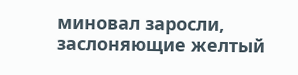миновал заросли, заслоняющие желтый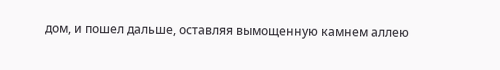дом, и пошел дальше, оставляя вымощенную камнем аллею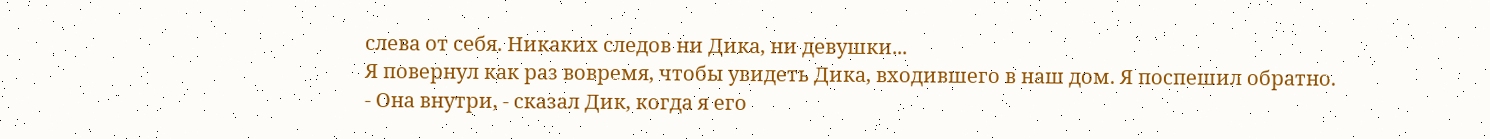слева от себя. Никаких следов ни Дика, ни девушки...
Я повернул как раз вовремя, чтобы увидеть Дика, входившего в наш дом. Я поспешил обратно.
- Она внутри, - сказал Дик, когда я его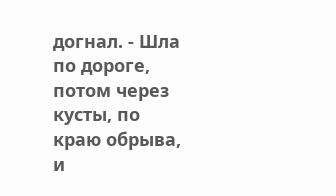догнал. - Шла по дороге, потом через кусты, по краю обрыва, и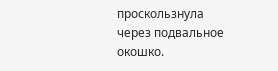проскользнула через подвальное окошко.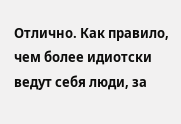Отлично. Как правило, чем более идиотски ведут себя люди, за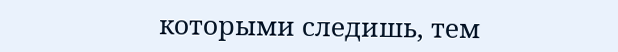которыми следишь, тем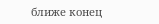ближе конец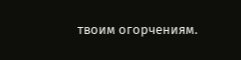твоим огорчениям.